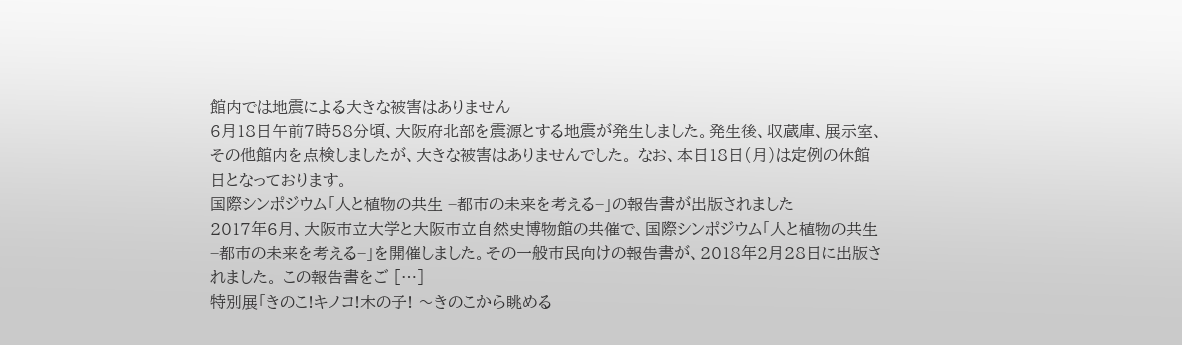館内では地震による大きな被害はありません
6月18日午前7時58分頃、大阪府北部を震源とする地震が発生しました。発生後、収蔵庫、展示室、その他館内を点検しましたが、大きな被害はありませんでした。 なお、本日18日(月)は定例の休館日となっております。
国際シンポジウム「人と植物の共生 −都市の未来を考える−」の報告書が出版されました
2017年6月、大阪市立大学と大阪市立自然史博物館の共催で、国際シンポジウム「人と植物の共生 −都市の未来を考える−」を開催しました。その一般市民向けの報告書が、2018年2月28日に出版されました。 この報告書をご […]
特別展「きのこ!キノコ!木の子! 〜きのこから眺める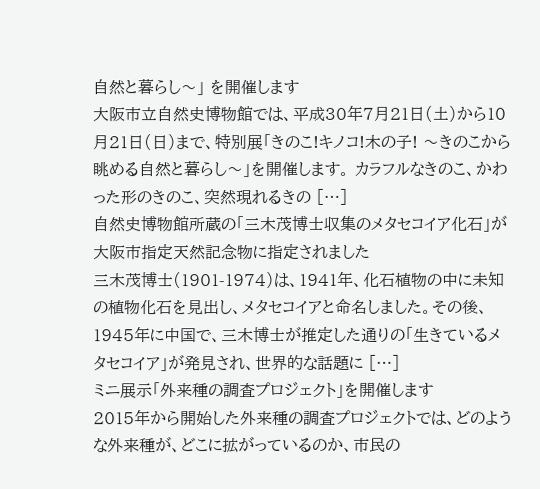自然と暮らし〜」 を開催します
大阪市立自然史博物館では、平成30年7月21日(土)から10月21日(日)まで、特別展「きのこ!キノコ!木の子! 〜きのこから眺める自然と暮らし〜」を開催します。 カラフルなきのこ、かわった形のきのこ、突然現れるきの […]
自然史博物館所蔵の「三木茂博士収集のメタセコイア化石」が大阪市指定天然記念物に指定されました
三木茂博士(1901-1974)は、1941年、化石植物の中に未知の植物化石を見出し、メタセコイアと命名しました。その後、1945年に中国で、三木博士が推定した通りの「生きているメタセコイア」が発見され、世界的な話題に […]
ミニ展示「外来種の調査プロジェクト」を開催します
2015年から開始した外来種の調査プロジェクトでは、どのような外来種が、どこに拡がっているのか、市民の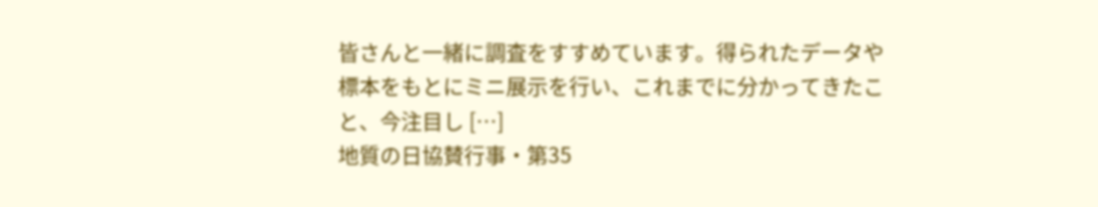皆さんと一緒に調査をすすめています。得られたデータや標本をもとにミニ展示を行い、これまでに分かってきたこと、今注目し […]
地質の日協賛行事・第35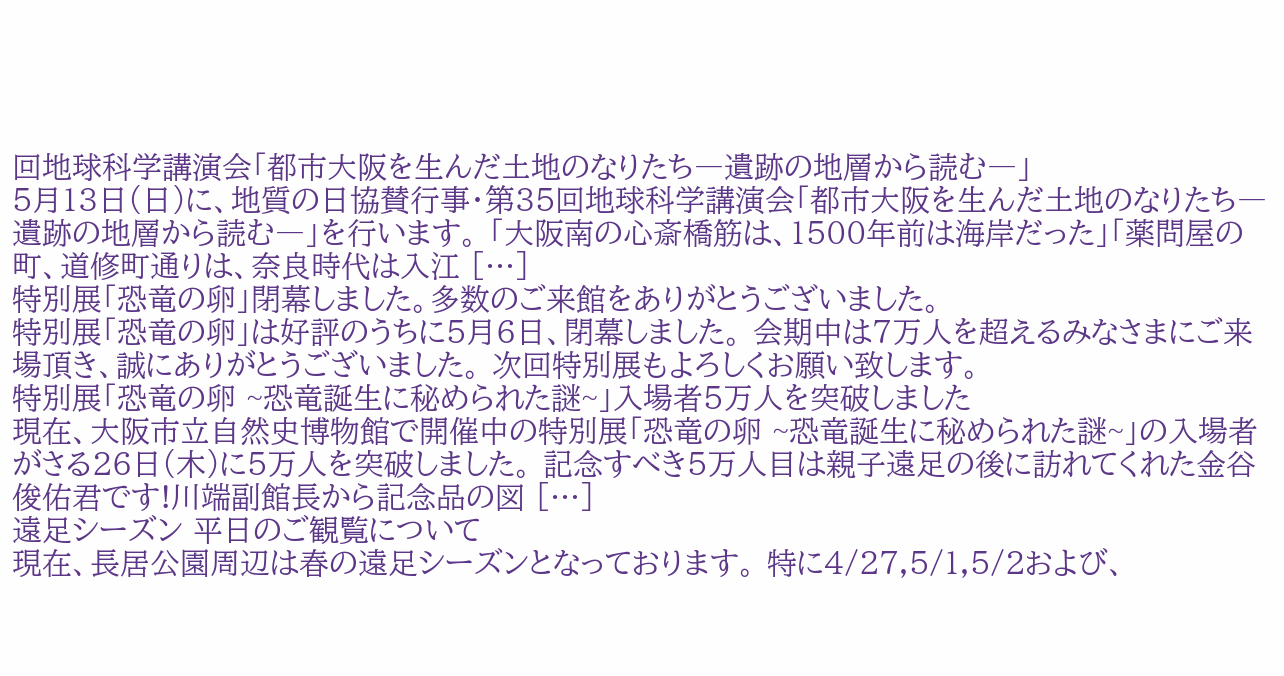回地球科学講演会「都市大阪を生んだ土地のなりたち―遺跡の地層から読む―」
5月13日(日)に、地質の日協賛行事・第35回地球科学講演会「都市大阪を生んだ土地のなりたち―遺跡の地層から読む―」を行います。 「大阪南の心斎橋筋は、1500年前は海岸だった」「薬問屋の町、道修町通りは、奈良時代は入江 […]
特別展「恐竜の卵」閉幕しました。多数のご来館をありがとうございました。
特別展「恐竜の卵」は好評のうちに5月6日、閉幕しました。 会期中は7万人を超えるみなさまにご来場頂き、誠にありがとうございました。 次回特別展もよろしくお願い致します。
特別展「恐竜の卵 ~恐竜誕生に秘められた謎~」入場者5万人を突破しました
現在、大阪市立自然史博物館で開催中の特別展「恐竜の卵 ~恐竜誕生に秘められた謎~」の入場者がさる26日(木)に5万人を突破しました。 記念すべき5万人目は親子遠足の後に訪れてくれた金谷俊佑君です!川端副館長から記念品の図 […]
遠足シーズン 平日のご観覧について
現在、長居公園周辺は春の遠足シーズンとなっております。 特に4/27,5/1,5/2および、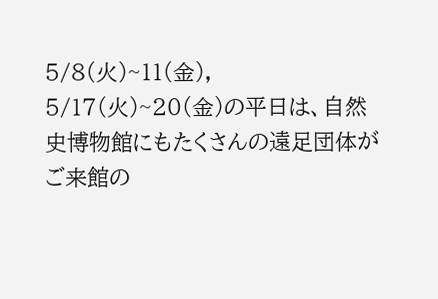5/8(火)~11(金), 5/17(火)~20(金)の平日は、自然史博物館にもたくさんの遠足団体がご来館の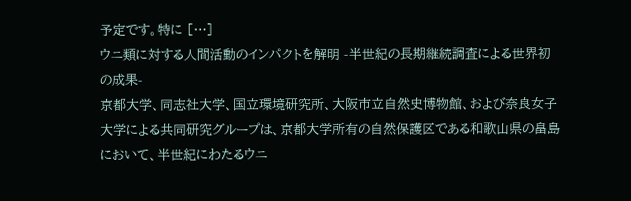予定です。特に […]
ウニ類に対する人間活動のインパクトを解明 -半世紀の長期継続調査による世界初の成果-
京都大学、同志社大学、国立環境研究所、大阪市立自然史博物館、および奈良女子大学による共同研究グループは、京都大学所有の自然保護区である和歌山県の畠島において、半世紀にわたるウニ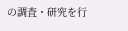の調査・研究を行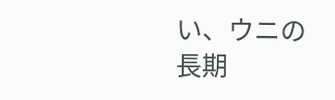い、ウニの長期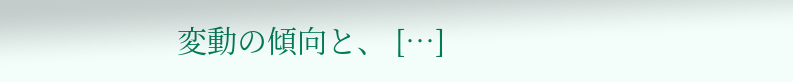変動の傾向と、 […]